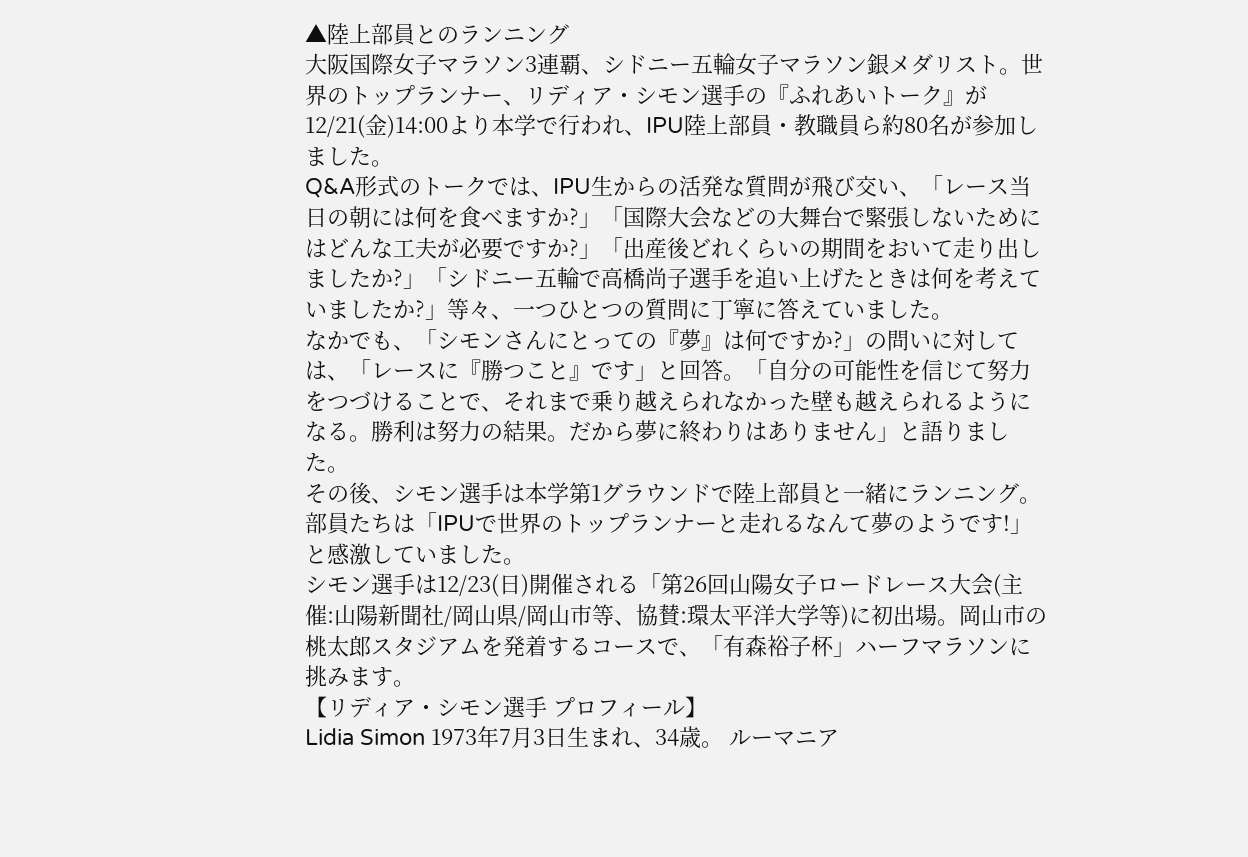▲陸上部員とのランニング
大阪国際女子マラソン3連覇、シドニー五輪女子マラソン銀メダリスト。世界のトップランナー、リディア・シモン選手の『ふれあいトーク』が12/21(金)14:00より本学で行われ、IPU陸上部員・教職員ら約80名が参加しました。
Q&A形式のトークでは、IPU生からの活発な質問が飛び交い、「レース当日の朝には何を食べますか?」「国際大会などの大舞台で緊張しないためにはどんな工夫が必要ですか?」「出産後どれくらいの期間をおいて走り出しましたか?」「シドニー五輪で高橋尚子選手を追い上げたときは何を考えていましたか?」等々、一つひとつの質問に丁寧に答えていました。
なかでも、「シモンさんにとっての『夢』は何ですか?」の問いに対しては、「レースに『勝つこと』です」と回答。「自分の可能性を信じて努力をつづけることで、それまで乗り越えられなかった壁も越えられるようになる。勝利は努力の結果。だから夢に終わりはありません」と語りました。
その後、シモン選手は本学第1グラウンドで陸上部員と一緒にランニング。部員たちは「IPUで世界のトップランナーと走れるなんて夢のようです!」と感激していました。
シモン選手は12/23(日)開催される「第26回山陽女子ロードレース大会(主催:山陽新聞社/岡山県/岡山市等、協賛:環太平洋大学等)に初出場。岡山市の桃太郎スタジアムを発着するコースで、「有森裕子杯」ハーフマラソンに挑みます。
【リディア・シモン選手 プロフィール】
Lidia Simon 1973年7月3日生まれ、34歳。 ルーマニア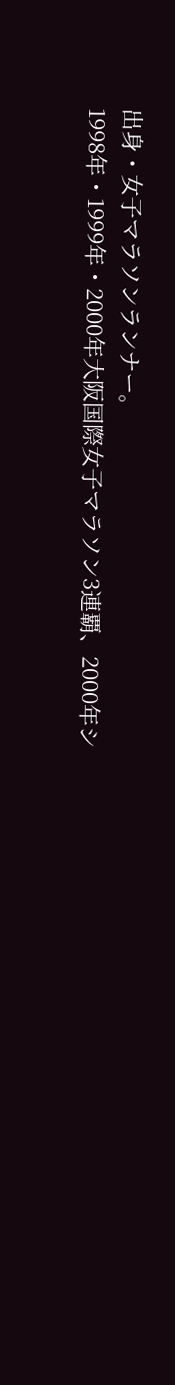出身・女子マラソンランナー。
1998年・1999年・2000年大阪国際女子マラソン3連覇、2000年シ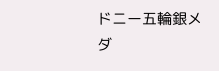ドニー五輪銀メダ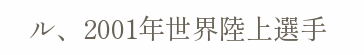ル、2001年世界陸上選手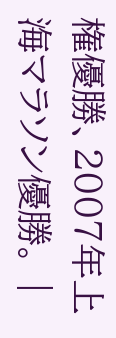権優勝、2007年上海マラソン優勝。 |